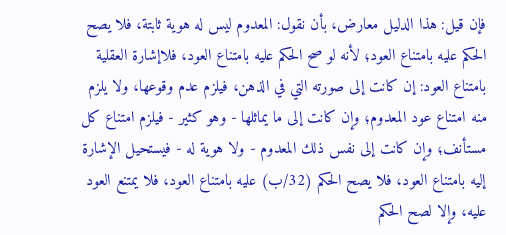فإن قيل: هذا الدليل معارض، بأن نقول: المعدوم ليس له هوية ثابتة، فلا يصح الحكم عليه بامتناع العود؛ لأنه لو صح الحكم عليه بامتناع العود، فلاإشارة العقلية بامتناع العود: إن كانت إلى صورته التي في الذهن، فيلزم عدم وقوعها، ولا يلزم منه امتناع عود المعدوم؛ وإن كانت إلى ما يماثلها - وهو كثير - فيلزم امتناع كل مستأنف؛ وإن كانت إلى نفس ذلك المعدوم - ولا هوية له - فيستحيل الإشارة إليه بامتناع العود، فلا يصح الحكم (32/ب) عليه بامتناع العود، فلا يمتنع العود عليه، وإلا لصح الحكم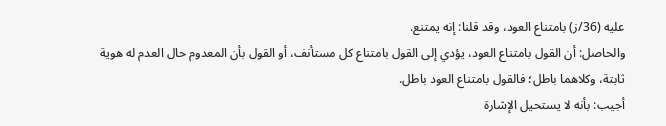عليه (36/ز) بامتناع العود، وقد قلنا: إنه يمتنع.
والحاصل: أن القول بامتناع العود، يؤدي إلى القول بامتناع كل مستأنف، أو القول بأن المعدوم حال العدم له هوية ثابتة، وكلاهما باطل؛ فالقول بامتناع العود باطل.
أجيب: بأنه لا يستحيل الإشارة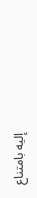إليه بامتناع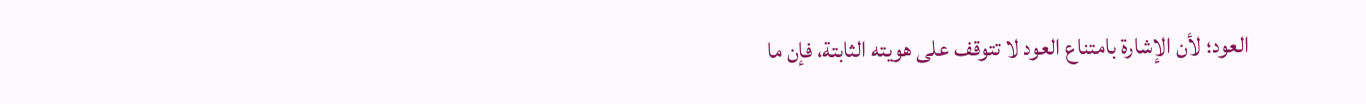العود؛ لأن الإشارة بامتناع العود لا تتوقف على هويته الثابتة، فإن ما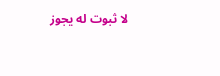لا ثبوت له يجوز